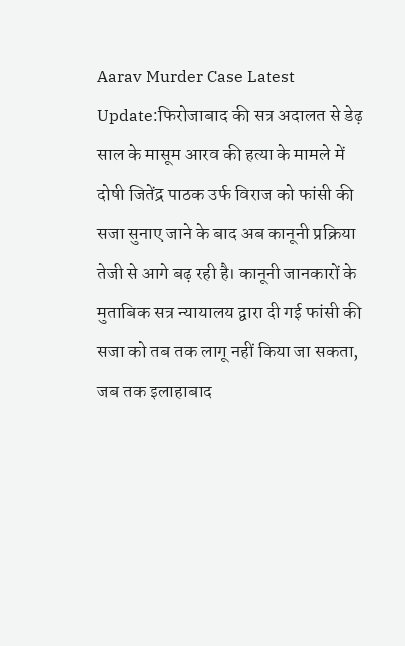Aarav Murder Case Latest Update:फिरोजाबाद की सत्र अदालत से डेढ़ साल के मासूम आरव की हत्या के मामले में दोषी जितेंद्र पाठक उर्फ विराज को फांसी की सजा सुनाए जाने के बाद अब कानूनी प्रक्रिया तेजी से आगे बढ़ रही है। कानूनी जानकारों के मुताबिक सत्र न्यायालय द्वारा दी गई फांसी की सजा को तब तक लागू नहीं किया जा सकता, जब तक इलाहाबाद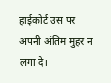हाईकोर्ट उस पर अपनी अंतिम मुहर न लगा दे।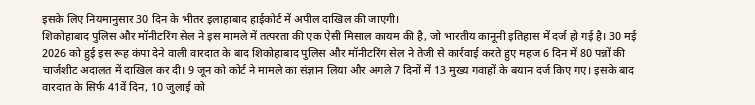इसके लिए नियमानुसार 30 दिन के भीतर इलाहाबाद हाईकोर्ट में अपील दाखिल की जाएगी।
शिकोहाबाद पुलिस और मॉनीटरिंग सेल ने इस मामले में तत्परता की एक ऐसी मिसाल कायम की है, जो भारतीय कानूनी इतिहास में दर्ज हो गई है। 30 मई 2026 को हुई इस रूह कंपा देने वाली वारदात के बाद शिकोहाबाद पुलिस और मॉनीटरिंग सेल ने तेजी से कार्रवाई करते हुए महज 6 दिन में 80 पन्नों की चार्जशीट अदालत में दाखिल कर दी। 9 जून को कोर्ट ने मामले का संज्ञान लिया और अगले 7 दिनों में 13 मुख्य गवाहों के बयान दर्ज किए गए। इसके बाद वारदात के सिर्फ 41वें दिन, 10 जुलाई को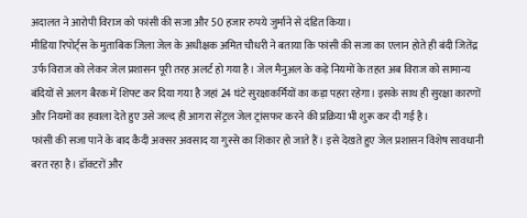अदालत ने आरोपी विराज को फांसी की सजा और 50 हजार रुपये जुर्माने से दंडित किया।
मीडिया रिपोर्ट्स के मुताबिक जिला जेल के अधीक्षक अमित चौधरी ने बताया कि फांसी की सजा का एलान होते ही बंदी जितेंद्र उर्फ विराज को लेकर जेल प्रशासन पूरी तरह अलर्ट हो गया है। जेल मैनुअल के कड़े नियमों के तहत अब विराज को सामान्य बंदियों से अलग बैरक में शिफ्ट कर दिया गया है जहां 24 घंटे सुरक्षाकर्मियों का कड़ा पहरा रहेगा। इसके साथ ही सुरक्षा कारणों और नियमों का हवाला देते हुए उसे जल्द ही आगरा सेंट्रल जेल ट्रांसफर करने की प्रक्रिया भी शुरू कर दी गई है।
फांसी की सजा पाने के बाद कैदी अक्सर अवसाद या गुस्से का शिकार हो जाते हैं। इसे देखते हुए जेल प्रशासन विशेष सावधानी बरत रहा है। डॉक्टरों और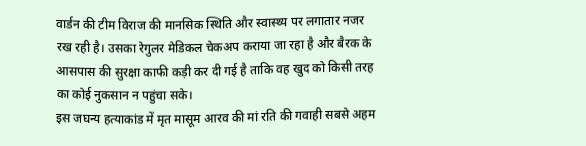वार्डन की टीम विराज की मानसिक स्थिति और स्वास्थ्य पर लगातार नजर रख रही है। उसका रेगुलर मेडिकल चेकअप कराया जा रहा है और बैरक के आसपास की सुरक्षा काफी कड़ी कर दी गई है ताकि वह खुद को किसी तरह का कोई नुकसान न पहुंचा सके।
इस जघन्य हत्याकांड में मृत मासूम आरव की मां रति की गवाही सबसे अहम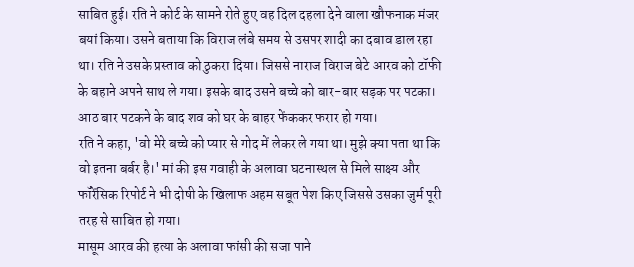साबित हुई। रति ने कोर्ट के सामने रोते हुए वह दिल दहला देने वाला खौफनाक मंजर बयां किया। उसने बताया कि विराज लंबे समय से उसपर शादी का दबाव डाल रहा था। रति ने उसके प्रस्ताव को ठुकरा दिया। जिससे नाराज विराज बेटे आरव को टॉफी के बहाने अपने साथ ले गया। इसके बाद उसने बच्चे को बार-बार सड़क पर पटका। आठ बार पटकने के बाद शव को घर के बाहर फेंककर फरार हो गया।
रति ने कहा, 'वो मेरे बच्चे को प्यार से गोद में लेकर ले गया था। मुझे क्या पता था कि वो इतना बर्बर है।' मां की इस गवाही के अलावा घटनास्थल से मिले साक्ष्य और फॉरेंसिक रिपोर्ट ने भी दोषी के खिलाफ अहम सबूत पेश किए जिससे उसका जुर्म पूरी तरह से साबित हो गया।
मासूम आरव की हत्या के अलावा फांसी की सजा पाने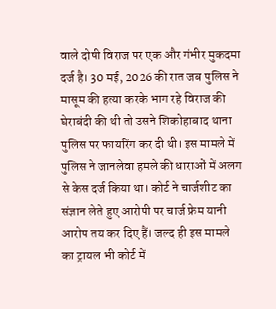वाले दोषी विराज पर एक और गंभीर मुकदमा दर्ज है। 30 मई, 2026 की रात जब पुलिस ने मासूम की हत्या करके भाग रहे विराज की घेराबंदी की थी तो उसने शिकोहाबाद थाना पुलिस पर फायरिंग कर दी थी। इस मामले में पुलिस ने जानलेवा हमले की धाराओं में अलग से केस दर्ज किया था। कोर्ट ने चार्जशीट का संज्ञान लेते हुए आरोपी पर चार्ज फ्रेम यानी आरोप तय कर दिए हैं। जल्द ही इस मामले का ट्रायल भी कोर्ट में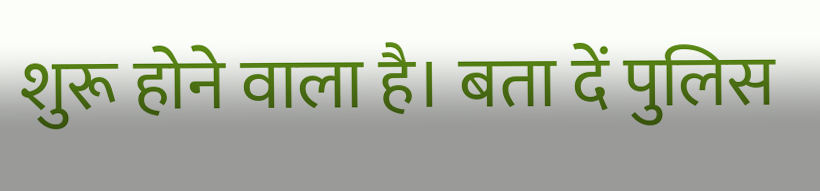शुरू होने वाला है। बता दें पुलिस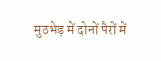मुठभेड़ में दोनों पैरों में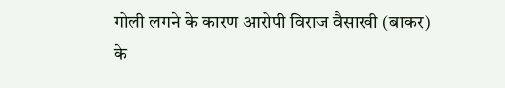गोली लगने के कारण आरोपी विराज वैसाखी (बाकर) के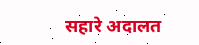सहारे अदालत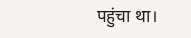पहुंचा था।